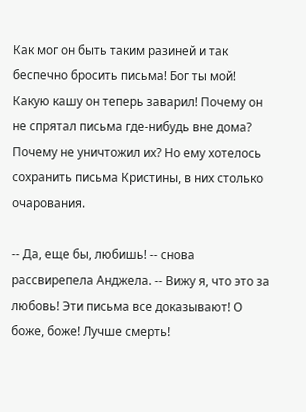Как мог он быть таким разиней и так беспечно бросить письма! Бог ты мой! Какую кашу он теперь заварил! Почему он не спрятал письма где-нибудь вне дома? Почему не уничтожил их? Но ему хотелось сохранить письма Кристины, в них столько очарования.

-- Да, еще бы, любишь! -- снова рассвирепела Анджела. -- Вижу я, что это за любовь! Эти письма все доказывают! О боже, боже! Лучше смерть!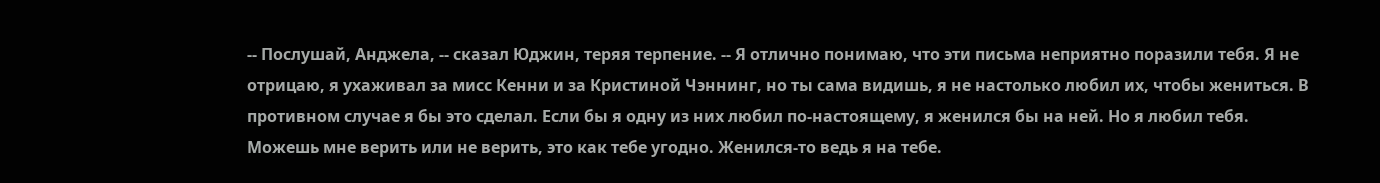-- Послушай, Анджела, -- сказал Юджин, теряя терпение. -- Я отлично понимаю, что эти письма неприятно поразили тебя. Я не отрицаю, я ухаживал за мисс Кенни и за Кристиной Чэннинг, но ты сама видишь, я не настолько любил их, чтобы жениться. В противном случае я бы это сделал. Если бы я одну из них любил по-настоящему, я женился бы на ней. Но я любил тебя. Можешь мне верить или не верить, это как тебе угодно. Женился-то ведь я на тебе.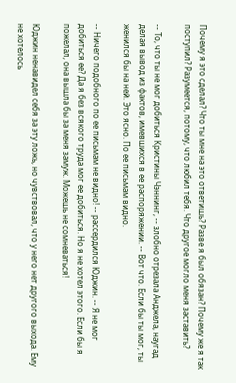Почему я это сделал? Что ты мне на это ответишь? Разве я был обязан? Почему же я так поступил? Разумеется, потому, что любил тебя. Что другое могло меня заставить?

-- То, что ты не мог добиться Кристины Чэннинг, -- злобно отрезала Анджела, наугад делая вывод из фактов, имевшихся в ее распоряжении. -- Вот что. Если бы ты мог, ты женился бы на ней. Это ясно. По ее письмам видно.

-- Ничего подобного по ее письмам не видно! -- рассердился Юджин. -- Я не мог добиться ее? Да я без всякого труда мог ее добиться. Но я не хотел этого. Если бы я пожелал, она вышла бы за меня замуж. Можешь не сомневаться!

Юджин ненавидел себя за эту ложь, но чувствовал, что у него нет другого выхода. Ему не хотелось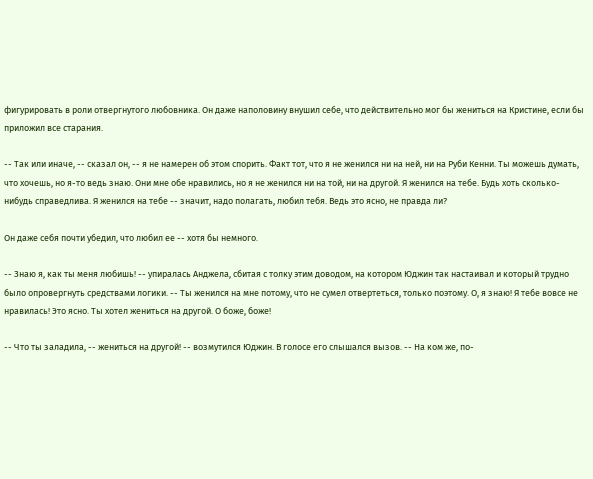фигурировать в роли отвергнутого любовника. Он даже наполовину внушил себе, что действительно мог бы жениться на Кристине, если бы приложил все старания.

-- Так или иначе, -- сказал он, -- я не намерен об этом спорить. Факт тот, что я не женился ни на ней, ни на Руби Кенни. Ты можешь думать, что хочешь, но я-то ведь знаю. Они мне обе нравились, но я не женился ни на той, ни на другой. Я женился на тебе. Будь хоть сколько-нибудь справедлива. Я женился на тебе -- значит, надо полагать, любил тебя. Ведь это ясно, не правда ли?

Он даже себя почти убедил, что любил ее -- хотя бы немного.

-- Знаю я, как ты меня любишь! -- упиралась Анджела, сбитая с толку этим доводом, на котором Юджин так настаивал и который трудно было опровергнуть средствами логики. -- Ты женился на мне потому, что не сумел отвертеться, только поэтому. О, я знаю! Я тебе вовсе не нравилась! Это ясно. Ты хотел жениться на другой. О боже, боже!

-- Что ты заладила, -- жениться на другой! -- возмутился Юджин. В голосе его слышался вызов. -- На ком же, по-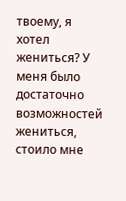твоему, я хотел жениться? У меня было достаточно возможностей жениться, стоило мне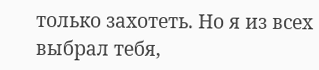только захотеть. Но я из всех выбрал тебя,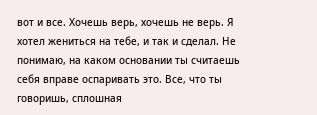вот и все. Хочешь верь, хочешь не верь. Я хотел жениться на тебе, и так и сделал. Не понимаю, на каком основании ты считаешь себя вправе оспаривать это. Все, что ты говоришь, сплошная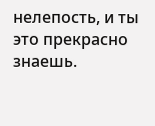нелепость, и ты это прекрасно знаешь.